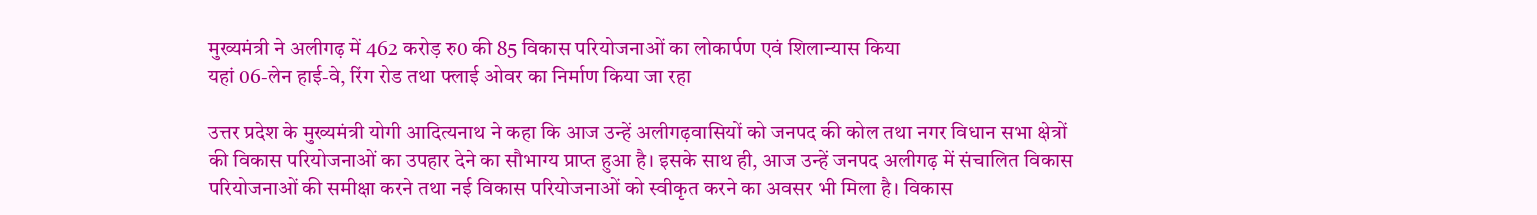मुख्यमंत्री ने अलीगढ़ में 462 करोड़ रु0 की 85 विकास परियोजनाओं का लोकार्पण एवं शिलान्यास किया
यहां 06-लेन हाई-वे, रिंग रोड तथा फ्लाई ओवर का निर्माण किया जा रहा

उत्तर प्रदेश के मुख्यमंत्री योगी आदित्यनाथ ने कहा कि आज उन्हें अलीगढ़वासियों को जनपद की कोल तथा नगर विधान सभा क्षेत्रों की विकास परियोजनाओं का उपहार देने का सौभाग्य प्राप्त हुआ है। इसके साथ ही, आज उन्हें जनपद अलीगढ़ में संचालित विकास परियोजनाओं की समीक्षा करने तथा नई विकास परियोजनाओं को स्वीकृत करने का अवसर भी मिला है। विकास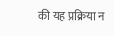की यह प्रक्रिया न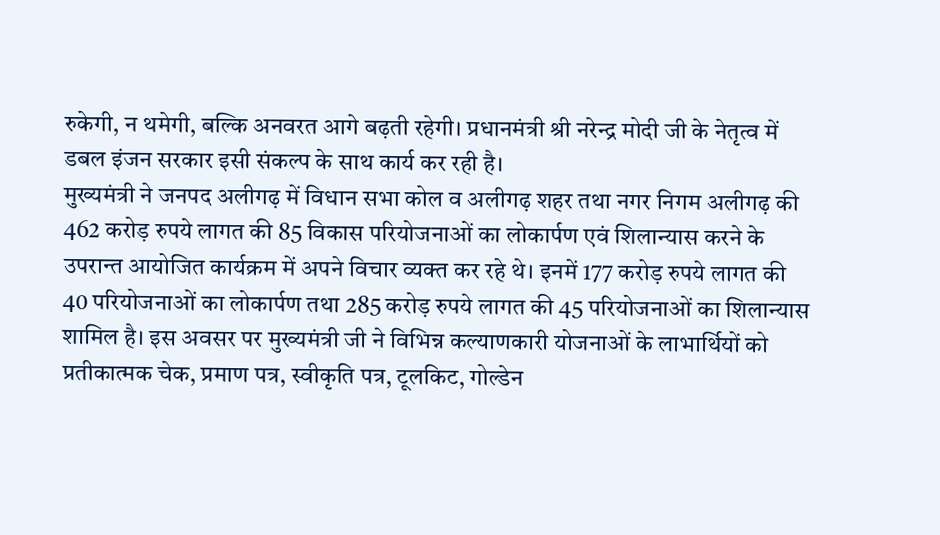रुकेगी, न थमेगी, बल्कि अनवरत आगे बढ़ती रहेगी। प्रधानमंत्री श्री नरेन्द्र मोदी जी के नेतृत्व में डबल इंजन सरकार इसी संकल्प के साथ कार्य कर रही है।
मुख्यमंत्री ने जनपद अलीगढ़ में विधान सभा कोल व अलीगढ़ शहर तथा नगर निगम अलीगढ़ की 462 करोड़ रुपये लागत की 85 विकास परियोजनाओं का लोकार्पण एवं शिलान्यास करने के उपरान्त आयोजित कार्यक्रम में अपने विचार व्यक्त कर रहे थे। इनमें 177 करोड़ रुपये लागत की 40 परियोजनाओं का लोकार्पण तथा 285 करोड़ रुपये लागत की 45 परियोजनाओं का शिलान्यास शामिल है। इस अवसर पर मुख्यमंत्री जी ने विभिन्न कल्याणकारी योजनाओं के लाभार्थियों को प्रतीकात्मक चेक, प्रमाण पत्र, स्वीकृति पत्र, टूलकिट, गोल्डेन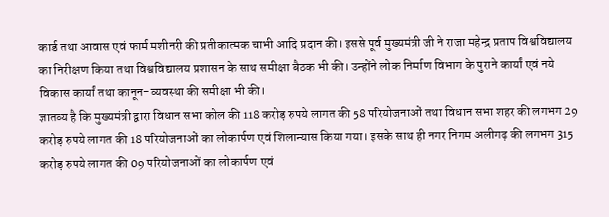कार्ड तथा आवास एवं फार्म मशीनरी की प्रतीकात्मक चाभी आदि प्रदान की। इससे पूर्व मुख्यमंत्री जी ने राजा महेन्द्र प्रताप विश्वविद्यालय का निरीक्षण किया तथा विश्वविद्यालय प्रशासन के साथ समीक्षा बैठक भी की। उन्होंने लोक निर्माण विभाग के पुराने कार्यां एवं नये विकास कार्यां तथा कानून-व्यवस्था की समीक्षा भी की।
ज्ञातव्य है कि मुख्यमंत्री द्वारा विधान सभा कोल की 118 करोड़ रुपये लागत की 58 परियोजनाओं तथा विधान सभा शहर की लगभग 29 करोड़ रुपये लागत की 18 परियोजनाओं का लोकार्पण एवं शिलान्यास किया गया। इसके साथ ही नगर निगम अलीगढ़ की लगभग 315 करोड़ रुपये लागत की 09 परियोजनाओं का लोकार्पण एवं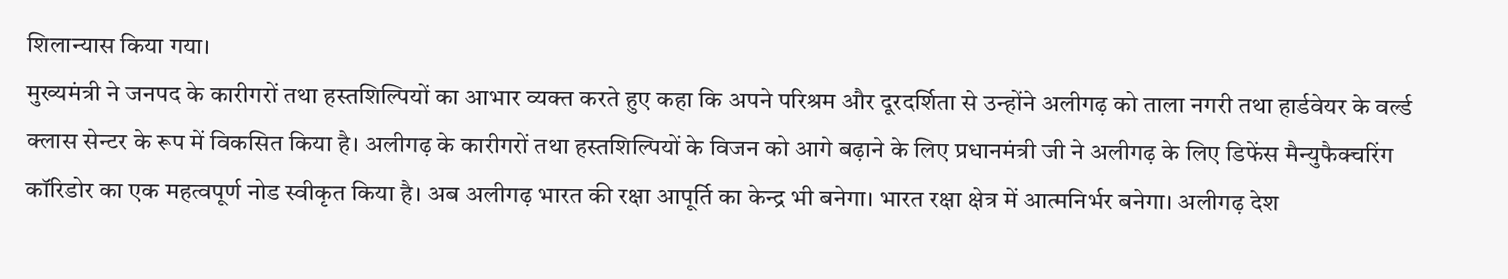शिलान्यास किया गया।
मुख्यमंत्री ने जनपद के कारीगरों तथा हस्तशिल्पियों का आभार व्यक्त करते हुए कहा कि अपने परिश्रम और दूरदर्शिता से उन्होंने अलीगढ़ को ताला नगरी तथा हार्डवेयर के वर्ल्ड क्लास सेन्टर के रूप में विकसित किया है। अलीगढ़ के कारीगरों तथा हस्तशिल्पियों के विजन को आगे बढ़ाने के लिए प्रधानमंत्री जी ने अलीगढ़ के लिए डिफेंस मैन्युफैक्चरिंग कॉरिडोर का एक महत्वपूर्ण नोड स्वीकृत किया है। अब अलीगढ़ भारत की रक्षा आपूर्ति का केन्द्र भी बनेगा। भारत रक्षा क्षेत्र में आत्मनिर्भर बनेगा। अलीगढ़ देश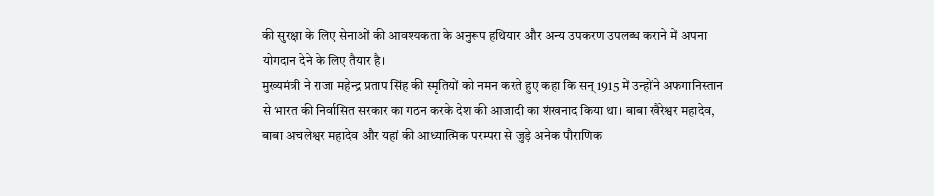की सुरक्षा के लिए सेनाओं की आवश्यकता के अनुरूप हथियार और अन्य उपकरण उपलब्ध कराने में अपना योगदान देने के लिए तैयार है।
मुख्यमंत्री ने राजा महेन्द्र प्रताप सिंह की स्मृतियों को नमन करते हुए कहा कि सन् 1915 में उन्होंने अफगानिस्तान से भारत की निर्वासित सरकार का गठन करके देश की आजादी का शंखनाद किया था। बाबा खैरेश्वर महादेव, बाबा अचलेश्वर महादेव और यहां की आध्यात्मिक परम्परा से जुड़े अनेक पौराणिक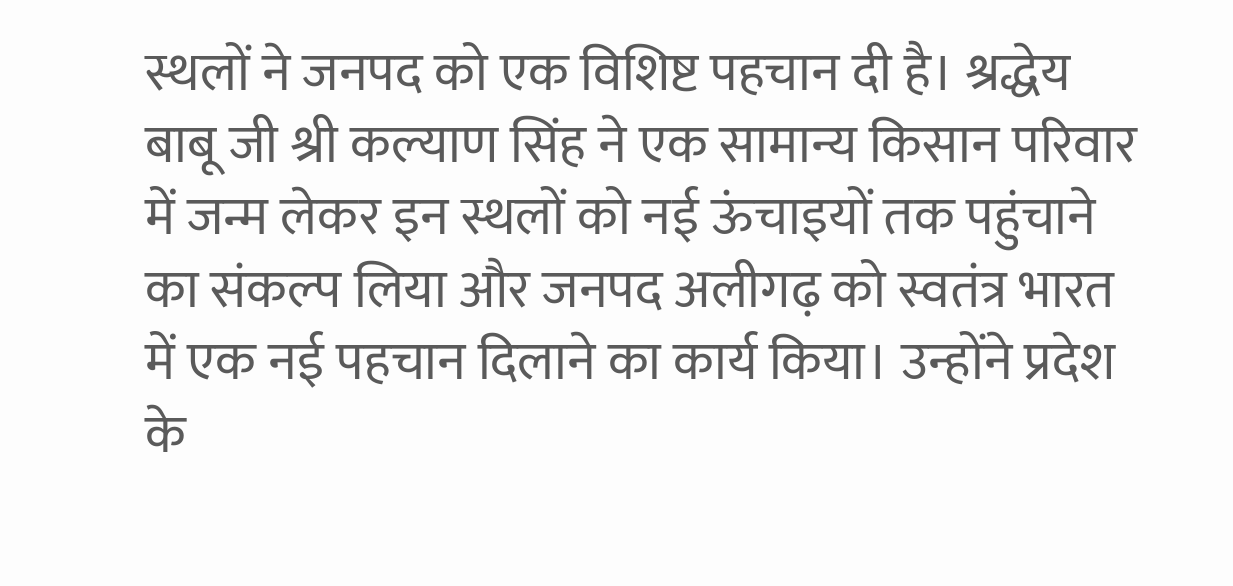स्थलों ने जनपद को एक विशिष्ट पहचान दी है। श्रद्धेय बाबू जी श्री कल्याण सिंह ने एक सामान्य किसान परिवार में जन्म लेकर इन स्थलों को नई ऊंचाइयों तक पहुंचाने का संकल्प लिया और जनपद अलीगढ़ को स्वतंत्र भारत में एक नई पहचान दिलाने का कार्य किया। उन्होंने प्रदेश के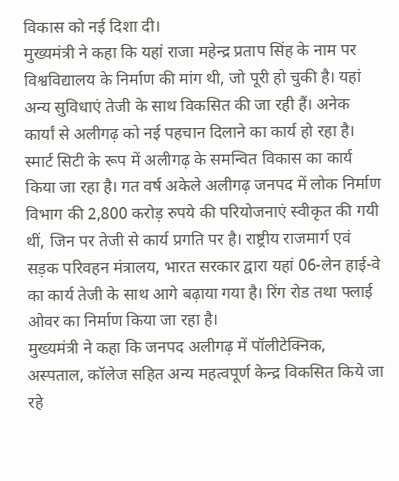विकास को नई दिशा दी।
मुख्यमंत्री ने कहा कि यहां राजा महेन्द्र प्रताप सिंह के नाम पर विश्वविद्यालय के निर्माण की मांग थी, जो पूरी हो चुकी है। यहां अन्य सुविधाएं तेजी के साथ विकसित की जा रही हैं। अनेक कार्यां से अलीगढ़ को नई पहचान दिलाने का कार्य हो रहा है। स्मार्ट सिटी के रूप में अलीगढ़ के समन्वित विकास का कार्य किया जा रहा है। गत वर्ष अकेले अलीगढ़ जनपद में लोक निर्माण विभाग की 2,800 करोड़ रुपये की परियोजनाएं स्वीकृत की गयी थीं, जिन पर तेजी से कार्य प्रगति पर है। राष्ट्रीय राजमार्ग एवं सड़क परिवहन मंत्रालय, भारत सरकार द्वारा यहां 06-लेन हाई-वे का कार्य तेजी के साथ आगे बढ़ाया गया है। रिंग रोड तथा फ्लाई ओवर का निर्माण किया जा रहा है।
मुख्यमंत्री ने कहा कि जनपद अलीगढ़ में पॉलीटेक्निक, अस्पताल, कॉलेज सहित अन्य महत्वपूर्ण केन्द्र विकसित किये जा रहे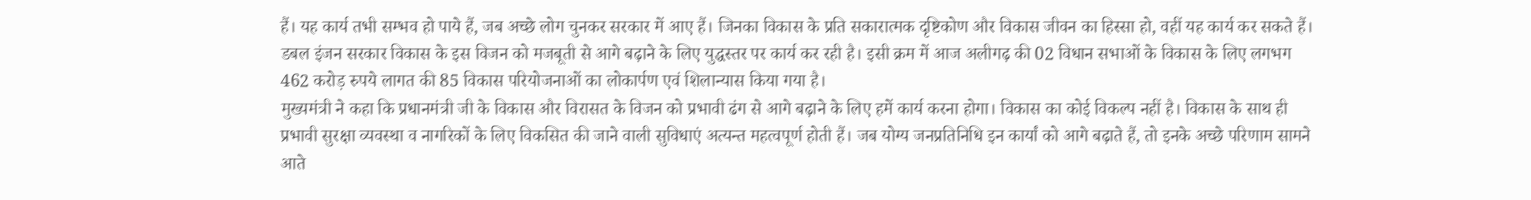हैं। यह कार्य तभी सम्भव हो पाये हैं, जब अच्छे लोग चुनकर सरकार में आए हैं। जिनका विकास के प्रति सकारात्मक दृष्टिकोण और विकास जीवन का हिस्सा हो, वहीं यह कार्य कर सकते हैं। डबल इंजन सरकार विकास के इस विजन को मजबूती से आगे बढ़ाने के लिए युद्धस्तर पर कार्य कर रही है। इसी क्रम में आज अलीगढ़ की 02 विधान सभाओं के विकास के लिए लगभग 462 करोड़ रुपये लागत की 85 विकास परियोजनाओं का लोकार्पण एवं शिलान्यास किया गया है।
मुख्यमंत्री ने कहा कि प्रधानमंत्री जी के विकास और विरासत के विजन को प्रभावी ढंग से आगे बढ़ाने के लिए हमें कार्य करना होगा। विकास का कोई विकल्प नहीं है। विकास के साथ ही प्रभावी सुरक्षा व्यवस्था व नागरिकों के लिए विकसित की जाने वाली सुविधाएं अत्यन्त महत्वपूर्ण होती हैं। जब योग्य जनप्रतिनिधि इन कार्यां को आगे बढ़ाते हैं, तो इनके अच्छे परिणाम सामने आते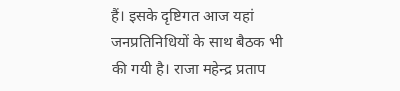हैं। इसके दृष्टिगत आज यहां जनप्रतिनिधियों के साथ बैठक भी की गयी है। राजा महेन्द्र प्रताप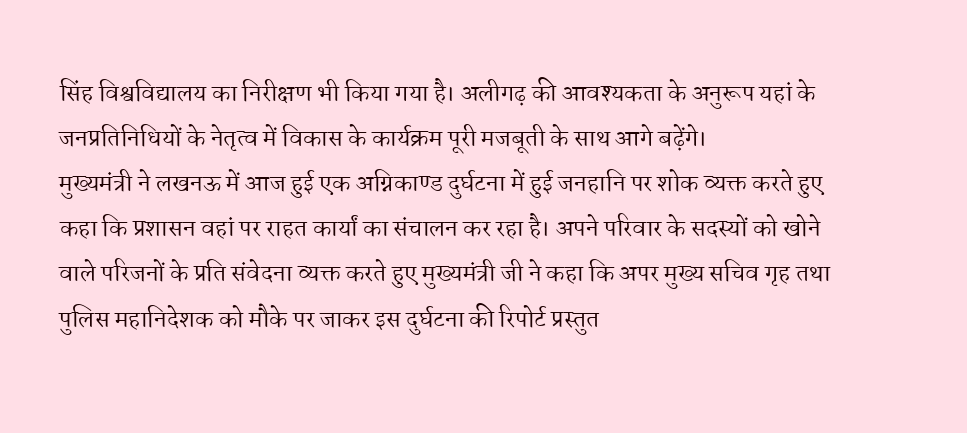सिंह विश्वविद्यालय का निरीक्षण भी किया गया है। अलीगढ़ की आवश्यकता के अनुरूप यहां के जनप्रतिनिधियों के नेतृत्व में विकास के कार्यक्रम पूरी मजबूती के साथ आगे बढ़ेंगे।
मुख्यमंत्री ने लखनऊ में आज हुई एक अग्निकाण्ड दुर्घटना में हुई जनहानि पर शोक व्यक्त करते हुए कहा कि प्रशासन वहां पर राहत कार्यां का संचालन कर रहा है। अपने परिवार के सदस्यों को खोने वाले परिजनों के प्रति संवेदना व्यक्त करते हुए मुख्यमंत्री जी ने कहा कि अपर मुख्य सचिव गृह तथा पुलिस महानिदेशक को मौके पर जाकर इस दुर्घटना की रिपोर्ट प्रस्तुत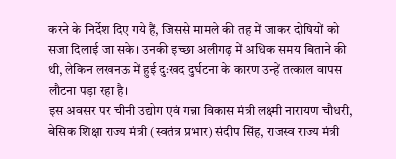करने के निर्देश दिए गये हैं, जिससे मामले की तह में जाकर दोषियों को सजा दिलाई जा सके। उनकी इच्छा अलीगढ़ में अधिक समय बिताने की थी, लेकिन लखनऊ में हुई दुःखद दुर्घटना के कारण उन्हें तत्काल वापस लौटना पड़ा रहा है।
इस अवसर पर चीनी उद्योग एवं गन्ना विकास मंत्री लक्ष्मी नारायण चौधरी, बेसिक शिक्षा राज्य मंत्री (स्वतंत्र प्रभार) संदीप सिंह, राजस्व राज्य मंत्री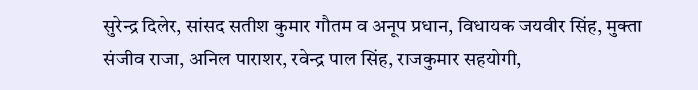सुरेन्द्र दिलेर, सांसद सतीश कुमार गौतम व अनूप प्रधान, विधायक जयवीर सिंह, मुक्ता संजीव राजा, अनिल पाराशर, रवेन्द्र पाल सिंह, राजकुमार सहयोगी,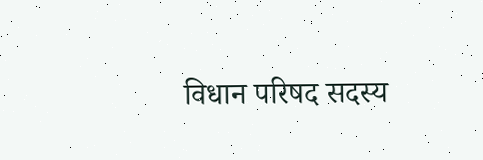विधान परिषद सदस्य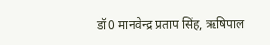डॉ0 मानवेन्द्र प्रताप सिंह, ऋषिपाल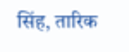सिंह, तारिक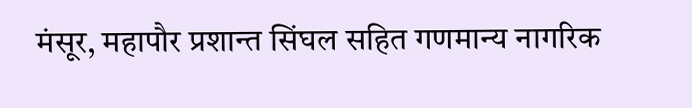मंसूर, महापौर प्रशान्त सिंघल सहित गणमान्य नागरिक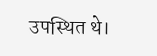उपस्थित थे।